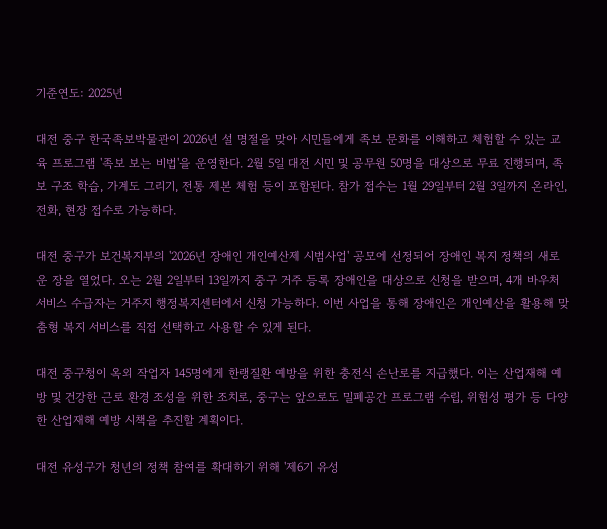기준연도: 2025년

대전 중구 한국족보박물관이 2026년 설 명절을 맞아 시민들에게 족보 문화를 이해하고 체험할 수 있는 교육 프로그램 '족보 보는 비법'을 운영한다. 2월 5일 대전 시민 및 공무원 50명을 대상으로 무료 진행되며, 족보 구조 학습, 가계도 그리기, 전통 제본 체험 등이 포함된다. 참가 접수는 1월 29일부터 2월 3일까지 온라인, 전화, 현장 접수로 가능하다.

대전 중구가 보건복지부의 '2026년 장애인 개인예산제 시범사업' 공모에 선정되어 장애인 복지 정책의 새로운 장을 열었다. 오는 2월 2일부터 13일까지 중구 거주 등록 장애인을 대상으로 신청을 받으며, 4개 바우처 서비스 수급자는 거주지 행정복지센터에서 신청 가능하다. 이번 사업을 통해 장애인은 개인예산을 활용해 맞춤형 복지 서비스를 직접 선택하고 사용할 수 있게 된다.

대전 중구청이 옥외 작업자 145명에게 한랭질환 예방을 위한 충전식 손난로를 지급했다. 이는 산업재해 예방 및 건강한 근로 환경 조성을 위한 조치로, 중구는 앞으로도 밀폐공간 프로그램 수립, 위험성 평가 등 다양한 산업재해 예방 시책을 추진할 계획이다.

대전 유성구가 청년의 정책 참여를 확대하기 위해 '제6기 유성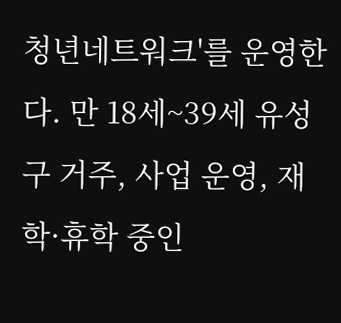청년네트워크'를 운영한다. 만 18세~39세 유성구 거주, 사업 운영, 재학·휴학 중인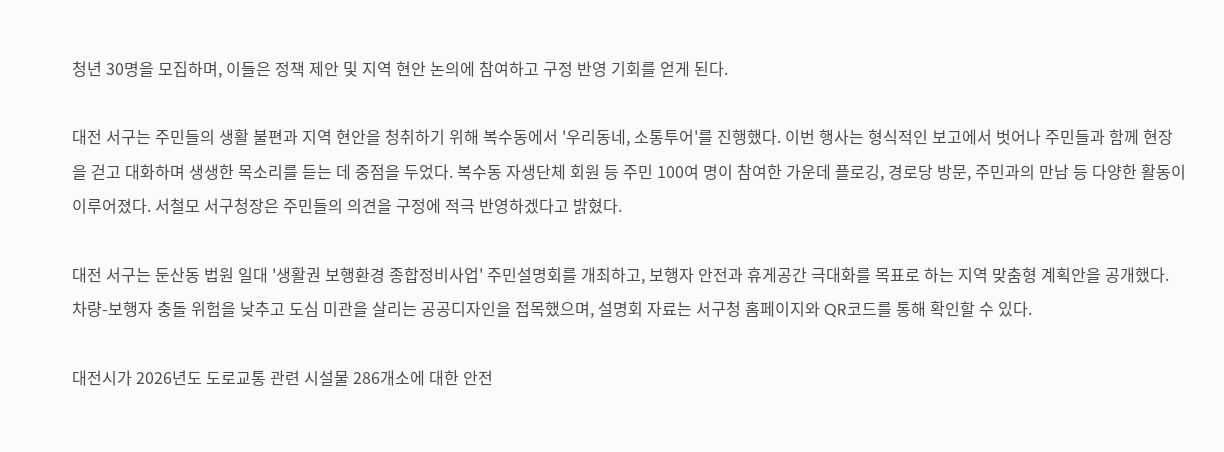청년 30명을 모집하며, 이들은 정책 제안 및 지역 현안 논의에 참여하고 구정 반영 기회를 얻게 된다.

대전 서구는 주민들의 생활 불편과 지역 현안을 청취하기 위해 복수동에서 '우리동네, 소통투어'를 진행했다. 이번 행사는 형식적인 보고에서 벗어나 주민들과 함께 현장을 걷고 대화하며 생생한 목소리를 듣는 데 중점을 두었다. 복수동 자생단체 회원 등 주민 100여 명이 참여한 가운데 플로깅, 경로당 방문, 주민과의 만남 등 다양한 활동이 이루어졌다. 서철모 서구청장은 주민들의 의견을 구정에 적극 반영하겠다고 밝혔다.

대전 서구는 둔산동 법원 일대 '생활권 보행환경 종합정비사업' 주민설명회를 개최하고, 보행자 안전과 휴게공간 극대화를 목표로 하는 지역 맞춤형 계획안을 공개했다. 차량-보행자 충돌 위험을 낮추고 도심 미관을 살리는 공공디자인을 접목했으며, 설명회 자료는 서구청 홈페이지와 QR코드를 통해 확인할 수 있다.

대전시가 2026년도 도로교통 관련 시설물 286개소에 대한 안전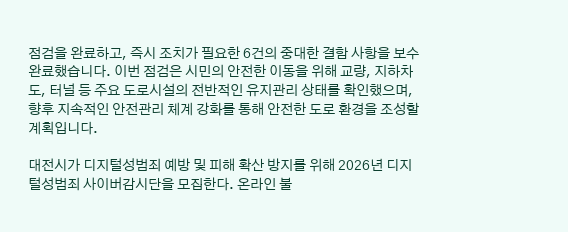점검을 완료하고, 즉시 조치가 필요한 6건의 중대한 결함 사항을 보수 완료했습니다. 이번 점검은 시민의 안전한 이동을 위해 교량, 지하차도, 터널 등 주요 도로시설의 전반적인 유지관리 상태를 확인했으며, 향후 지속적인 안전관리 체계 강화를 통해 안전한 도로 환경을 조성할 계획입니다.

대전시가 디지털성범죄 예방 및 피해 확산 방지를 위해 2026년 디지털성범죄 사이버감시단을 모집한다. 온라인 불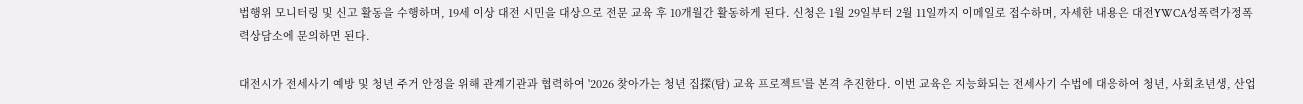법행위 모니터링 및 신고 활동을 수행하며, 19세 이상 대전 시민을 대상으로 전문 교육 후 10개월간 활동하게 된다. 신청은 1월 29일부터 2월 11일까지 이메일로 접수하며, 자세한 내용은 대전YWCA성폭력가정폭력상담소에 문의하면 된다.

대전시가 전세사기 예방 및 청년 주거 안정을 위해 관계기관과 협력하여 '2026 찾아가는 청년 집探(탐) 교육 프로젝트'를 본격 추진한다. 이번 교육은 지능화되는 전세사기 수법에 대응하여 청년, 사회초년생, 산업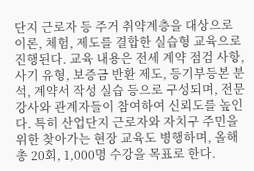단지 근로자 등 주거 취약계층을 대상으로 이론, 체험, 제도를 결합한 실습형 교육으로 진행된다. 교육 내용은 전세 계약 점검 사항, 사기 유형, 보증금 반환 제도, 등기부등본 분석, 계약서 작성 실습 등으로 구성되며, 전문 강사와 관계자들이 참여하여 신뢰도를 높인다. 특히 산업단지 근로자와 자치구 주민을 위한 찾아가는 현장 교육도 병행하며, 올해 총 20회, 1,000명 수강을 목표로 한다.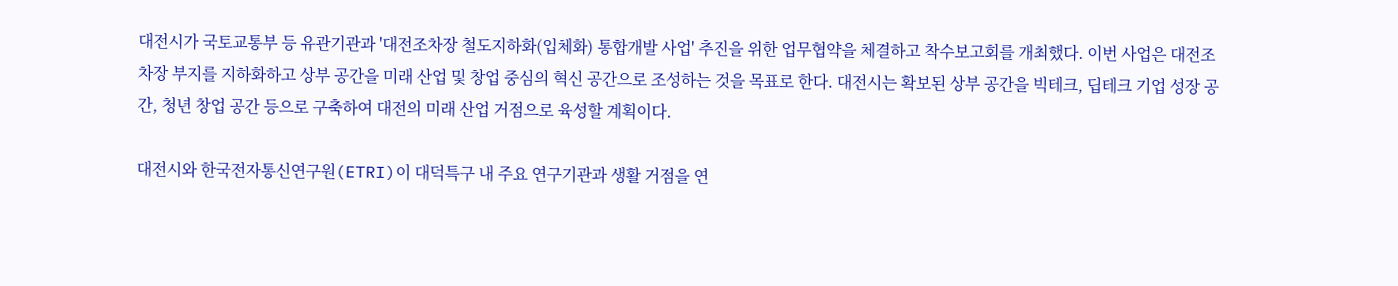대전시가 국토교통부 등 유관기관과 '대전조차장 철도지하화(입체화) 통합개발 사업' 추진을 위한 업무협약을 체결하고 착수보고회를 개최했다. 이번 사업은 대전조차장 부지를 지하화하고 상부 공간을 미래 산업 및 창업 중심의 혁신 공간으로 조성하는 것을 목표로 한다. 대전시는 확보된 상부 공간을 빅테크, 딥테크 기업 성장 공간, 청년 창업 공간 등으로 구축하여 대전의 미래 산업 거점으로 육성할 계획이다.

대전시와 한국전자통신연구원(ETRI)이 대덕특구 내 주요 연구기관과 생활 거점을 연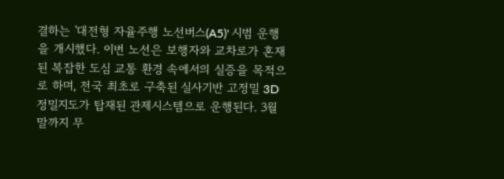결하는 '대전형 자율주행 노선버스(A5)' 시범 운행을 개시했다. 이번 노선은 보행자와 교차로가 혼재된 복잡한 도심 교통 환경 속에서의 실증을 목적으로 하며, 전국 최초로 구축된 실사기반 고정밀 3D 정밀지도가 탑재된 관제시스템으로 운행된다. 3월 말까지 무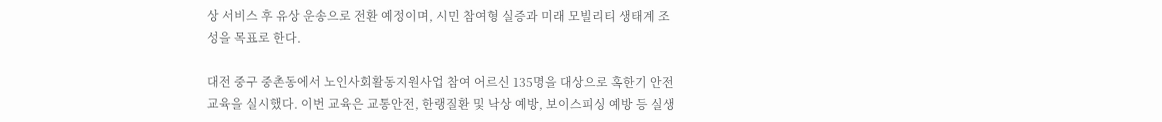상 서비스 후 유상 운송으로 전환 예정이며, 시민 참여형 실증과 미래 모빌리티 생태계 조성을 목표로 한다.

대전 중구 중촌동에서 노인사회활동지원사업 참여 어르신 135명을 대상으로 혹한기 안전교육을 실시했다. 이번 교육은 교통안전, 한랭질환 및 낙상 예방, 보이스피싱 예방 등 실생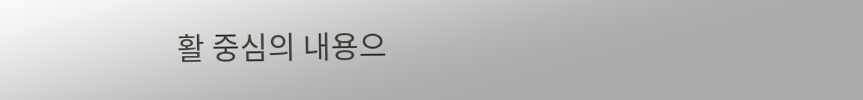활 중심의 내용으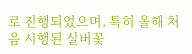로 진행되었으며, 특히 올해 처음 시행된 실버꽃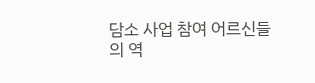담소 사업 참여 어르신들의 역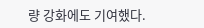량 강화에도 기여했다.